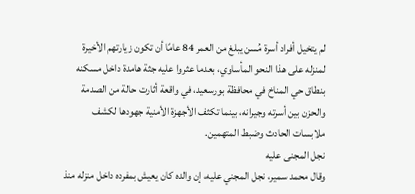لم يتخيل أفراد أسرة مُسن يبلغ من العمر 84 عامًا أن تكون زيارتهم الأخيرة لمنزله على هذا النحو المأساوي، بعدما عثروا عليه جثة هامدة داخل مسكنه بنطاق حي المناخ في محافظة بورسعيد، في واقعة أثارت حالة من الصدمة والحزن بين أسرته وجيرانه، بينما تكثف الأجهزة الأمنية جهودها لكشف ملابسات الحادث وضبط المتهمين.
نجل المجنى عليه
وقال محمد سمير، نجل المجني عليه، إن والده كان يعيش بمفرده داخل منزله منذ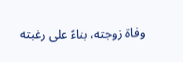وفاة زوجته، بناءً على رغبته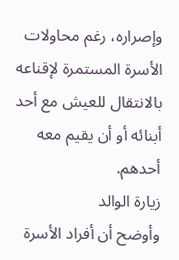وإصراره، رغم محاولات الأسرة المستمرة لإقناعه بالانتقال للعيش مع أحد أبنائه أو أن يقيم معه أحدهم.
زيارة الوالد
وأوضح أن أفراد الأسرة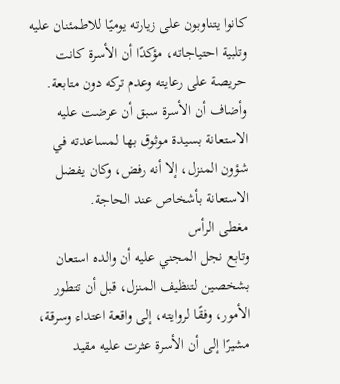كانوا يتناوبون على زيارته يوميًا للاطمئنان عليه وتلبية احتياجاته، مؤكدًا أن الأسرة كانت حريصة على رعايته وعدم تركه دون متابعة.
وأضاف أن الأسرة سبق أن عرضت عليه الاستعانة بسيدة موثوق بها لمساعدته في شؤون المنزل، إلا أنه رفض، وكان يفضل الاستعانة بأشخاص عند الحاجة.
مغطى الرأس
وتابع نجل المجني عليه أن والده استعان بشخصين لتنظيف المنزل، قبل أن تتطور الأمور، وفقًا لروايته، إلى واقعة اعتداء وسرقة، مشيرًا إلى أن الأسرة عثرت عليه مقيد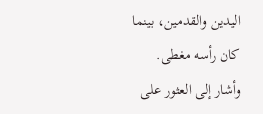اليدين والقدمين، بينما كان رأسه مغطى.
وأشار إلى العثور على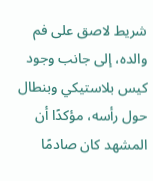شريط لاصق على فم والده، إلى جانب وجود كيس بلاستيكي وبنطال حول رأسه، مؤكدًا أن المشهد كان صادمًا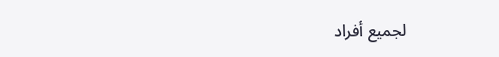لجميع أفراد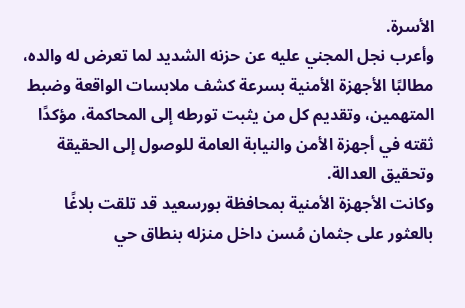الأسرة.
وأعرب نجل المجني عليه عن حزنه الشديد لما تعرض له والده، مطالبًا الأجهزة الأمنية بسرعة كشف ملابسات الواقعة وضبط المتهمين، وتقديم كل من يثبت تورطه إلى المحاكمة، مؤكدًا ثقته في أجهزة الأمن والنيابة العامة للوصول إلى الحقيقة وتحقيق العدالة.
وكانت الأجهزة الأمنية بمحافظة بورسعيد قد تلقت بلاغًا بالعثور على جثمان مُسن داخل منزله بنطاق حي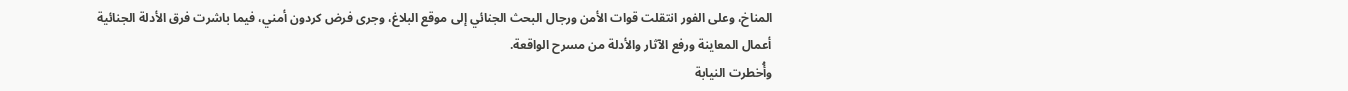المناخ، وعلى الفور انتقلت قوات الأمن ورجال البحث الجنائي إلى موقع البلاغ، وجرى فرض كردون أمني، فيما باشرت فرق الأدلة الجنائية أعمال المعاينة ورفع الآثار والأدلة من مسرح الواقعة.
وأُخطرت النيابة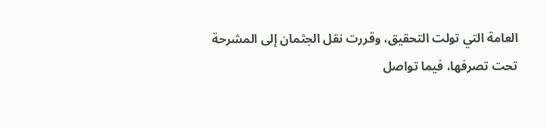العامة التي تولت التحقيق، وقررت نقل الجثمان إلى المشرحة تحت تصرفها، فيما تواصل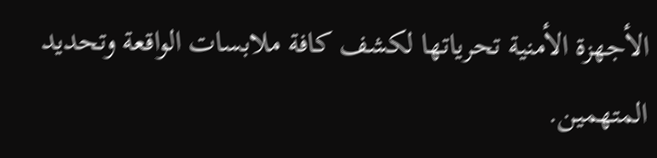الأجهزة الأمنية تحرياتها لكشف كافة ملابسات الواقعة وتحديد المتهمين.